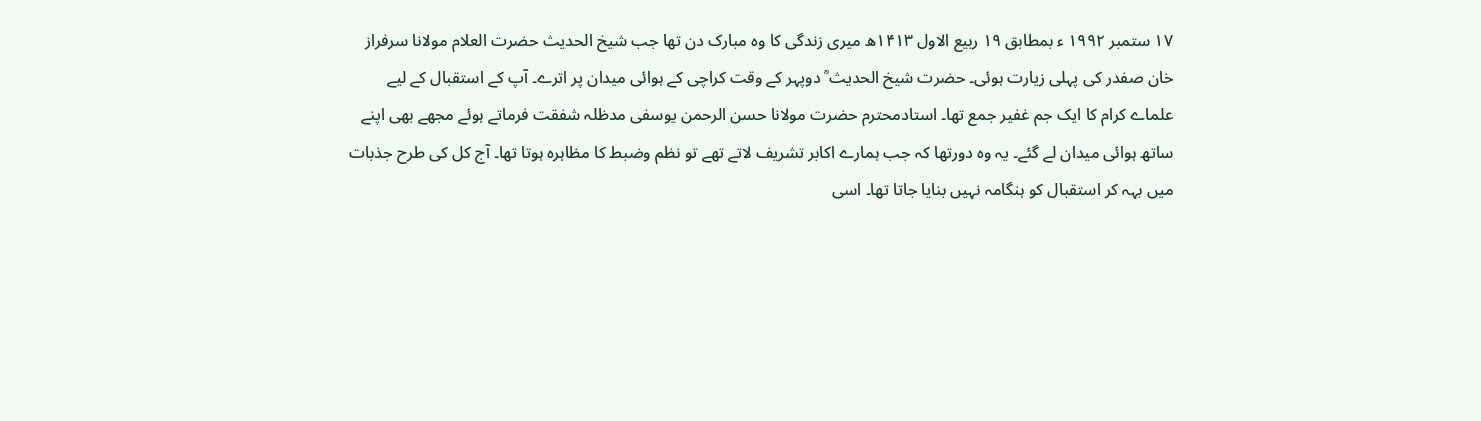۱۷ ستمبر ۱۹۹۲ ء بمطابق ۱۹ ربیع الاول ۱۴۱۳ھ میری زندگی کا وہ مبارک دن تھا جب شیخ الحدیث حضرت العلام مولانا سرفراز خان صفدر کی پہلی زیارت ہوئی۔ حضرت شیخ الحدیث ؒ دوپہر کے وقت کراچی کے ہوائی میدان پر اترے۔ آپ کے استقبال کے لیے علماے کرام کا ایک جم غفیر جمع تھا۔ استادمحترم حضرت مولانا حسن الرحمن یوسفی مدظلہ شفقت فرماتے ہوئے مجھے بھی اپنے ساتھ ہوائی میدان لے گئے۔ یہ وہ دورتھا کہ جب ہمارے اکابر تشریف لاتے تھے تو نظم وضبط کا مظاہرہ ہوتا تھا۔ آج کل کی طرح جذبات میں بہہ کر استقبال کو ہنگامہ نہیں بنایا جاتا تھا۔ اسی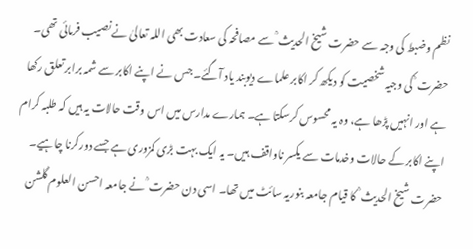نظم وضبط کی وجہ سے حضرت شیخ الحدیث ؒ سے مصافحہ کی سعادت بھی اللہ تعالیٰ نے نصیب فرمائی تھی۔
حضرت ؒ کی وجیہ شخصیت کو دیکھ کر اکابر علماے دیوبند یاد آگئے۔ جس نے اپنے اکابر سے شمہ برابر تعلق رکھا ہے اور انہیں پڑھا ہے، وہ یہ محسوس کرسکتا ہے۔ ہمارے مدارس میں اس وقت حالات یہ ہیں کہ طلبہ کرام اپنے اکابر کے حالات وخدمات سے یکسر ناواقف ہیں۔ یہ ایک بہت بڑی کمزوری ہے جسے دورکرنا چاہیے۔
حضرت شیخ الحدیث ؒ کا قیام جامعہ بنوریہ سائٹ میں تھا۔ اسی دن حضرت ؒ نے جامعہ احسن العلوم گلشن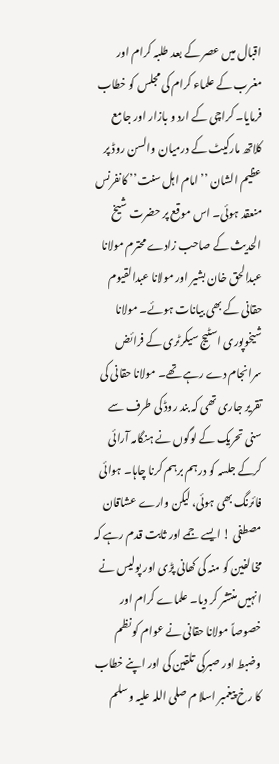اقبال میں عصر کے بعد طلبہ کرام اور مغرب کے علماء کرام کی مجلس کو خطاب فرمایا۔ کراچی کے ارد و بازار اور جامع کلاتھ مارکیٹ کے درمیان والسن روڈ پر عظیم الشان ’’امام اہل سنت’’ کانفرنس منعقد ہوئی۔ اس موقع پر حضرت شیخ الحدیث کے صاحب زادے محترم مولانا عبدالحق خان بشیر اور مولانا عبدالقیوم حقانی کے بھی بیانات ہوئے۔ مولانا شیخوپوری اسٹیج سیکرٹری کے فرائض سرانجام دے رہے تھے۔ مولانا حقانی کی تقریر جاری تھی کہ بند روڈ کی طرف سے سنی تحریک کے لوگوں نے ہنگامہ آرائی کرکے جلسہ کو درہم برہم کرنا چاہا۔ ہوائی فائرنگ بھی ہوئی، لیکن وارے عشاقان مصطفی ! ایسے جمے اور ثابت قدم رہے کہ مخالفین کو منہ کی کھانی پڑی اور پولیس نے انہیں منتشر کر دیا۔ علماے کرام اور خصوصاً مولانا حقانی نے عوام کو نظم وضبط اور صبرکی تلقین کی اور اپنے خطاب کا رخ پیغمبر اسلا م صلی اللہ علیہ وسلم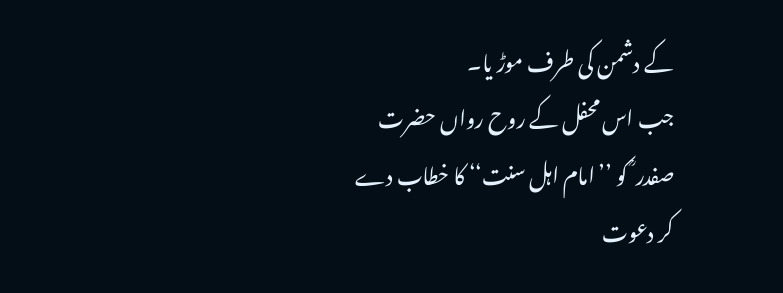کے دشمن کی طرف موڑ یا۔
جب اس محفل کے روح رواں حضرت صفدر ؒ کو ’’امام اہل سنت‘‘ کا خطاب دے کر دعوت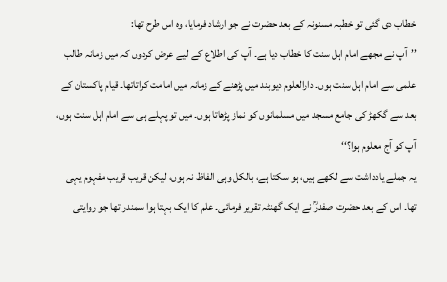خطاب دی گئی تو خطبہ مسنونہ کے بعد حضرت نے جو ارشاد فرمایا، وہ اس طرح تھا:
’’آپ نے مجھے امام اہل سنت کا خطاب دیا ہے۔ آپ کی اطلاع کے لیے عرض کردوں کہ میں زمانہ طالب علمی سے امام اہل سنت ہوں۔ دارالعلوم دیوبند میں پڑھنے کے زمانہ میں امامت کراتاتھا۔ قیام پاکستان کے بعد سے گکھڑ کی جامع مسجد میں مسلمانوں کو نماز پڑھاتا ہوں۔ میں تو پہلے ہی سے امام اہل سنت ہوں، آپ کو آج معلوم ہوا؟‘‘
یہ جملے یادداشت سے لکھے ہیں، ہو سکتا ہے، بالکل وہی الفاظ نہ ہوں، لیکن قریب قریب مفہوم یہی تھا۔ اس کے بعد حضرت صفدرؒ نے ایک گھنٹہ تقریر فرمائی۔ علم کا ایک بہتا ہوا سمندر تھا جو روایتی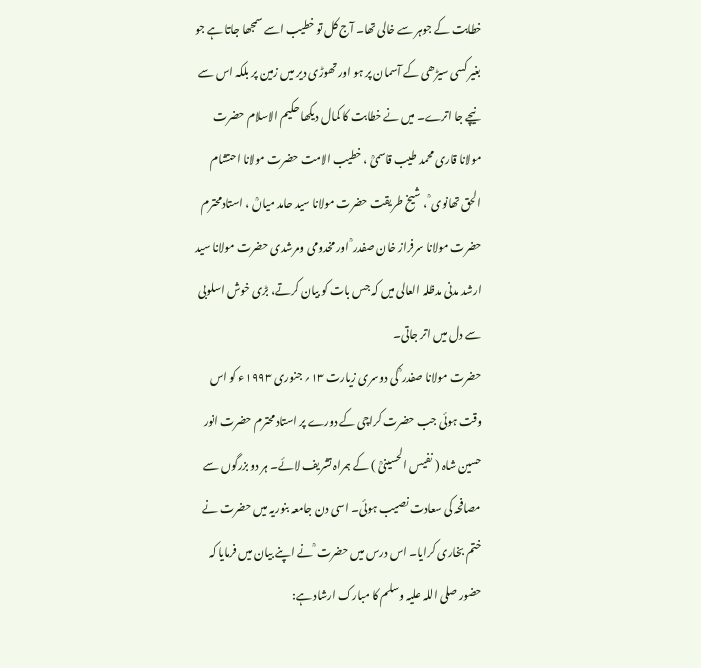خطابت کے جوہر سے خالی تھا۔ آج کل تو خطیب اسے سمجھا جاتا ہے جو بغیر کسی سیڑھی کے آسمان پر ہو اور تھوڑی دیر میں زمین پر بلکہ اس سے نیچے جا اترے۔ میں نے خطابت کا کمال دیکھا حکیم الاسلام حضرت مولانا قاری محمد طیب قاسمیؒ ، خطیب الامت حضرت مولانا احتشام الحق تھانوی ؒ ، شیخ طریقت حضرت مولانا سید حامد میاںؒ ، استادمحترم حضرت مولانا سرفراز خان صفدر ؒ اور مخدومی ومرشدی حضرت مولانا سید ارشد مدنی مدظلہ العالی میں کہ جس بات کو بیان کرتے، بڑی خوش اسلوبی سے دل میں اتر جاتی۔
حضرت مولانا صفدر ؒ کی دوسری زیارت ۱۳؍ جنوری ۱۹۹۳ء کو اس وقت ہوئی جب حضرت کراچی کے دورے پر استاد محترم حضرت انور حسین شاہ ( نفیس الحسینیؒ ) کے ہمراہ تشریف لائے۔ ہر دو بزرگوں سے مصافحہ کی سعادت نصیب ہوئی۔ اسی دن جامعہ بنوریہ میں حضرت نے ختم بخاری کرایا۔ اس درس میں حضرت ؒ نے اپنے بیان میں فرمایا کہ حضور صلی اللہ علیہ وسلم کا مبارک ارشاد ہے: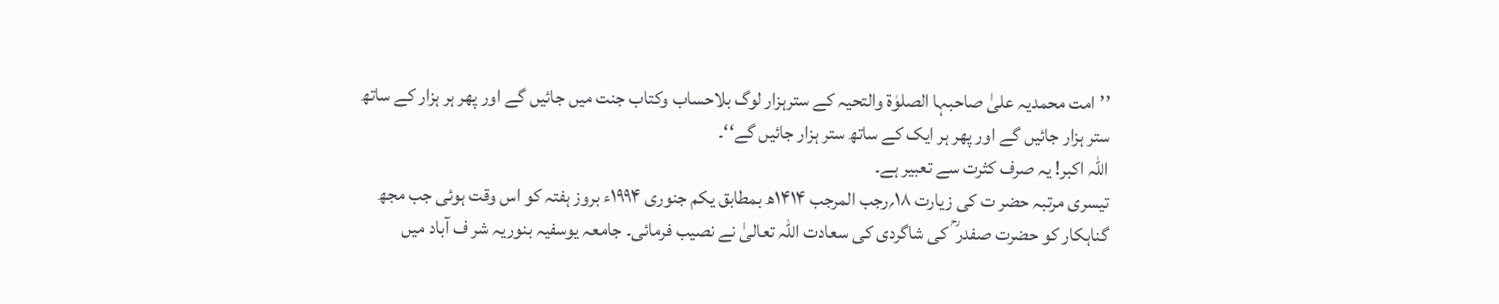’’امت محمدیہ علیٰ صاحبہا الصلوٰۃ والتحیہ کے سترہزار لوگ بلاحساب وکتاب جنت میں جائیں گے اور پھر ہر ہزار کے ساتھ ستر ہزار جائیں گے اور پھر ہر ایک کے ساتھ ستر ہزار جائیں گے‘‘۔
اللہ اکبر! یہ صرف کثرت سے تعبیر ہے۔
تیسری مرتبہ حضر ت کی زیارت ۱۸؍رجب المرجب ۱۴۱۴ھ بمطابق یکم جنوری ۱۹۹۴ء بروز ہفتہ کو اس وقت ہوئی جب مجھ گناہکار کو حضرت صفدر ؒ کی شاگردی کی سعادت اللہ تعالیٰ نے نصیب فرمائی۔ جامعہ یوسفیہ بنوریہ شر ف آباد میں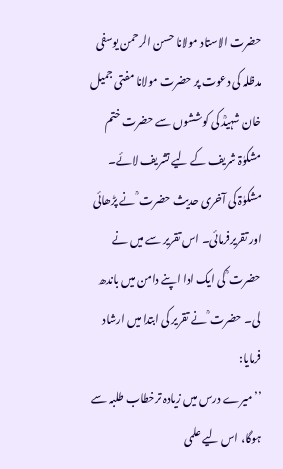حضرت الاستاد مولانا حسن الرحمن یوسفی مدظلہ کی دعوت پر حضرت مولانا مفتی جمیل خان شہیدؒ کی کوششوں سے حضرت ختم مشکوٰۃ شریف کے لیے تشریف لائے۔ مشکوٰۃ کی آخری حدیث حضرت ؒ نے پڑھائی اور تقریرفرمائی۔ اس تقریر سے میں نے حضرت ؒ کی ایک ادا اپنے دامن میں باندھ لی۔ حضرت ؒ نے تقریر کی ابتدا میں ارشاد فرمایا:
’’میرے درس میں زیادہ ترخطاب طلبہ سے ہوگا، اس لیے علمی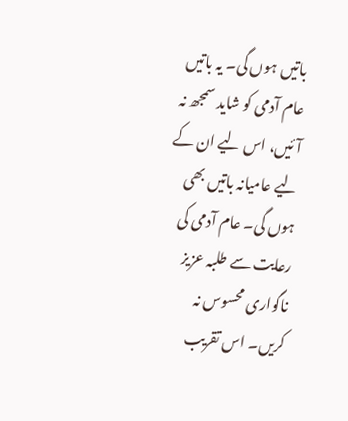باتیں ہوں گی۔ یہ باتیں عام آدمی کو شاید سمجھ نہ آئیں، اس لیے ان کے لیے عامیانہ باتیں بھی ہوں گی۔ عام آدمی کی رعایت سے طلبہ عزیز ناگواری محسوس نہ کریں۔ اس تقریب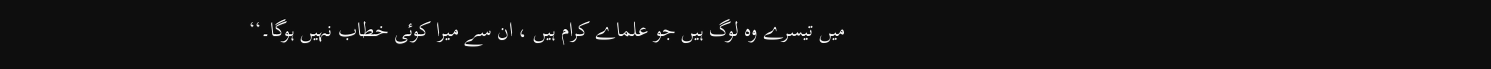میں تیسرے وہ لوگ ہیں جو علماے کرام ہیں ، ان سے میرا کوئی خطاب نہیں ہوگا۔‘‘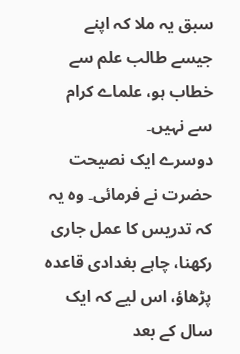سبق یہ ملا کہ اپنے جیسے طالب علم سے خطاب ہو، علماے کرام سے نہیں۔
دوسرے ایک نصیحت حضرت نے فرمائی۔ وہ یہ کہ تدریس کا عمل جاری رکھنا، چاہے بغدادی قاعدہ پڑھاؤ، اس لیے کہ ایک سال کے بعد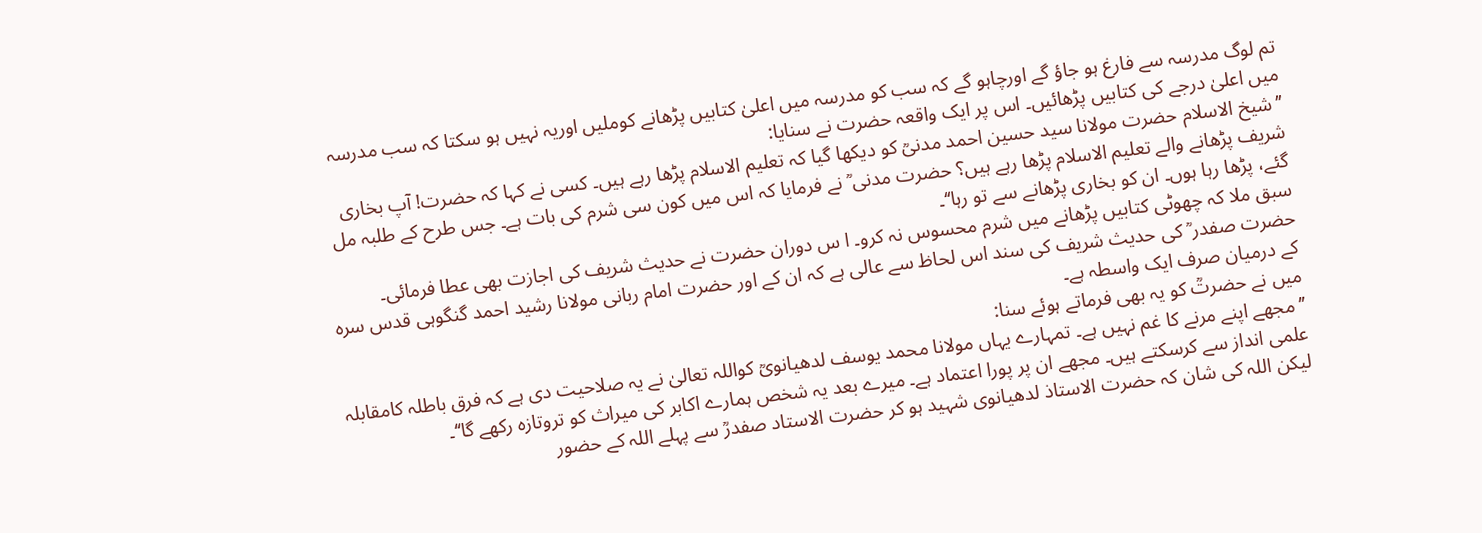تم لوگ مدرسہ سے فارغ ہو جاؤ گے اورچاہو گے کہ سب کو مدرسہ میں اعلیٰ کتابیں پڑھانے کوملیں اوریہ نہیں ہو سکتا کہ سب مدرسہ میں اعلیٰ درجے کی کتابیں پڑھائیں۔ اس پر ایک واقعہ حضرت نے سنایا:
’’شیخ الاسلام حضرت مولانا سید حسین احمد مدنیؒ کو دیکھا گیا کہ تعلیم الاسلام پڑھا رہے ہیں۔ کسی نے کہا کہ حضرت! آپ بخاری شریف پڑھانے والے تعلیم الاسلام پڑھا رہے ہیں؟ حضرت مدنی ؒ نے فرمایا کہ اس میں کون سی شرم کی بات ہے۔ جس طرح کے طلبہ مل گئے، پڑھا رہا ہوں۔ ان کو بخاری پڑھانے سے تو رہا‘‘۔
سبق ملا کہ چھوٹی کتابیں پڑھانے میں شرم محسوس نہ کرو۔ ا س دوران حضرت نے حدیث شریف کی اجازت بھی عطا فرمائی۔ حضرت صفدر ؒ کی حدیث شریف کی سند اس لحاظ سے عالی ہے کہ ان کے اور حضرت امام ربانی مولانا رشید احمد گنگوہی قدس سرہ کے درمیان صرف ایک واسطہ ہے۔
میں نے حضرتؒ کو یہ بھی فرماتے ہوئے سنا:
’’ مجھے اپنے مرنے کا غم نہیں ہے۔ تمہارے یہاں مولانا محمد یوسف لدھیانویؒ کواللہ تعالیٰ نے یہ صلاحیت دی ہے کہ فرق باطلہ کامقابلہ علمی انداز سے کرسکتے ہیں۔ مجھے ان پر پورا اعتماد ہے۔ میرے بعد یہ شخص ہمارے اکابر کی میراث کو تروتازہ رکھے گا‘‘۔
لیکن اللہ کی شان کہ حضرت الاستاذ لدھیانوی شہید ہو کر حضرت الاستاد صفدرؒ سے پہلے اللہ کے حضور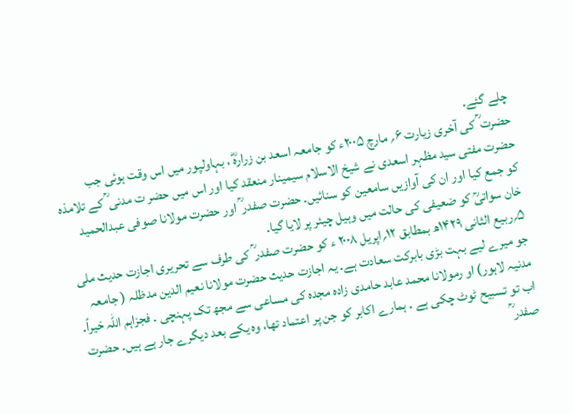چلے گئے۔
حضرت ؒ کی آخری زیارت ۶؍ مارچ ۲۰۰۵ء کو جامعہ اسعد بن زرارہؓ ، بہاولپور میں اس وقت ہوئی جب حضرت مفتی سید مظہر اسعدی نے شیخ الاسلام سیمینار منعقد کیا اور اس میں حضر ت مدنی ؒ کے تلامذہ کو جمع کیا اور ان کی آوازیں سامعین کو سنائیں۔ حضرت صفدر ؒ اور حضرت مولانا صوفی عبدالحمید خان سواتیؒ کو ضعیفی کی حالت میں وہیل چیئر پر لایا گیا۔
۵؍ربیع الثانی ۱۴۲۹ھ بمطابق ۱۲؍اپریل ۲۰۰۸ ء کو حضرت صفدر ؒ کی طرف سے تحریری اجازت حدیث ملی جو میرے لیے بہت بڑی بابرکت سعادت ہے۔ یہ اجازت حدیث حضرت مولانا نعیم الدین مدظلہ ( جامعہ مدنیہ لاہور) او رمولانا محمد عابد حامدی زادہ مجدہ کی مساعی سے مجھ تک پہنچی ۔ فجزاہم اللہ خیراً۔
اب تو تسبیح ٹوٹ چکی ہے ۔ ہمارے اکابر کو جن پر اعتماد تھا، وہ یکے بعد دیگرے جار ہے ہیں۔ حضرت صفدر ؒ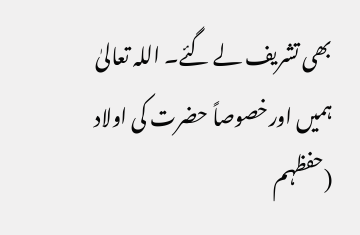بھی تشریف لے گئے۔ اللہ تعالیٰ ہمیں اورخصوصاً حضرت کی اولاد (حفظہم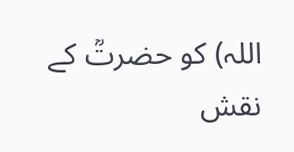اللہ) کو حضرتؒ کے نقش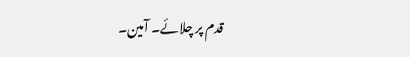قدم پر چلائے۔ آمین۔